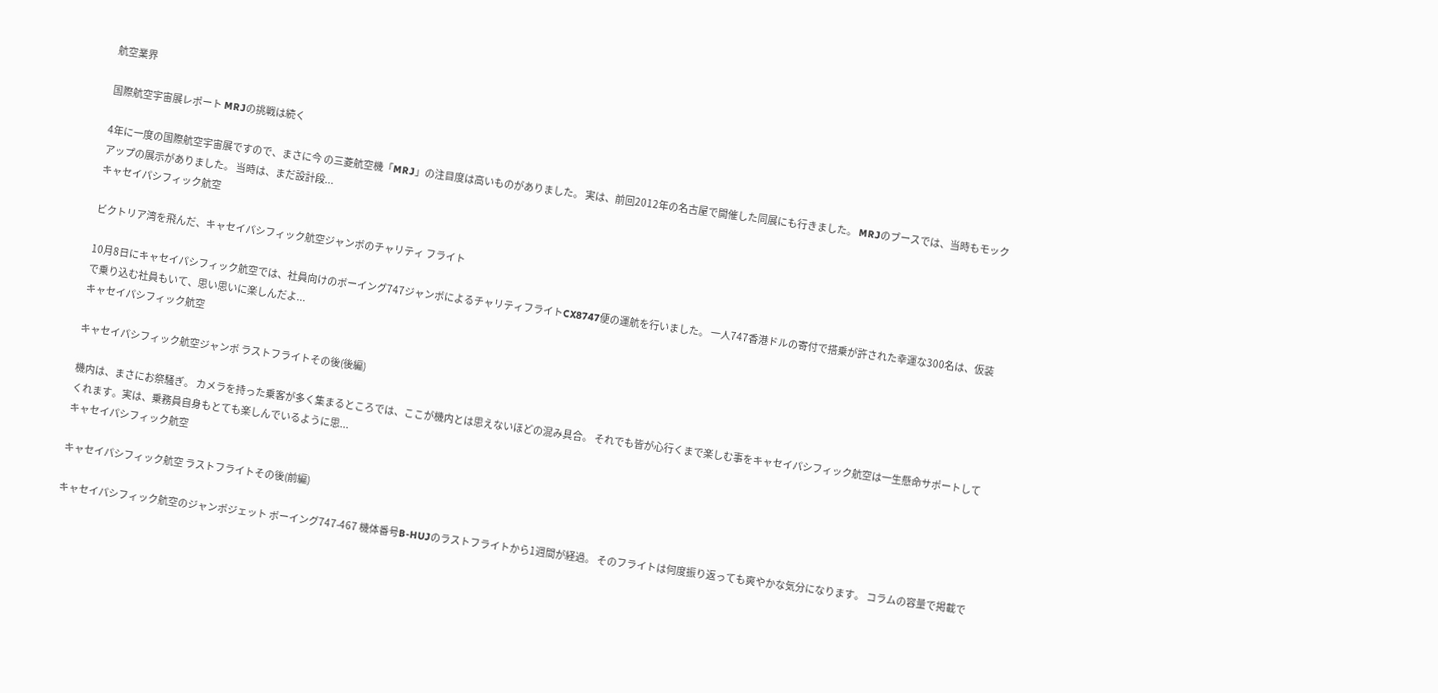航空業界

国際航空宇宙展レポート MRJの挑戦は続く

4年に一度の国際航空宇宙展ですので、まさに今 の三菱航空機「MRJ」の注目度は高いものがありました。 実は、前回2012年の名古屋で開催した同展にも行きました。 MRJのブースでは、当時もモックアップの展示がありました。 当時は、まだ設計段...
キャセイパシフィック航空

ビクトリア湾を飛んだ、キャセイパシフィック航空ジャンボのチャリティ フライト

10月8日にキャセイパシフィック航空では、社員向けのボーイング747ジャンボによるチャリティフライトCX8747便の運航を行いました。 一人747香港ドルの寄付で搭乗が許された幸運な300名は、仮装で乗り込む社員もいて、思い思いに楽しんだよ...
キャセイパシフィック航空

キャセイパシフィック航空ジャンボ ラストフライトその後(後編)

機内は、まさにお祭騒ぎ。 カメラを持った乗客が多く集まるところでは、ここが機内とは思えないほどの混み具合。 それでも皆が心行くまで楽しむ事をキャセイパシフィック航空は一生懸命サポートしてくれます。実は、乗務員自身もとても楽しんでいるように思...
キャセイパシフィック航空

キャセイパシフィック航空 ラストフライトその後(前編)

キャセイパシフィック航空のジャンボジェット ボーイング747-467 機体番号B-HUJのラストフライトから1週間が経過。 そのフライトは何度振り返っても爽やかな気分になります。 コラムの容量で掲載で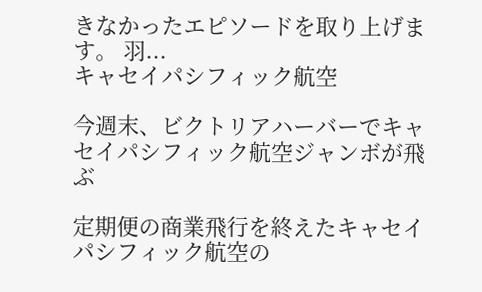きなかったエピソードを取り上げます。 羽...
キャセイパシフィック航空

今週末、ビクトリアハーバーでキャセイパシフィック航空ジャンボが飛ぶ

定期便の商業飛行を終えたキャセイパシフィック航空の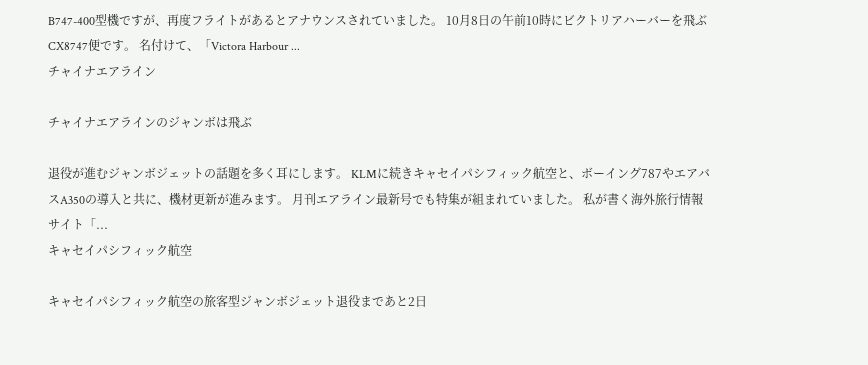B747-400型機ですが、再度フライトがあるとアナウンスされていました。 10月8日の午前10時にビクトリアハーバーを飛ぶCX8747便です。 名付けて、「Victora Harbour ...
チャイナエアライン

チャイナエアラインのジャンボは飛ぶ

退役が進むジャンボジェットの話題を多く耳にします。 KLMに続きキャセイパシフィック航空と、ボーイング787やエアバスA350の導入と共に、機材更新が進みます。 月刊エアライン最新号でも特集が組まれていました。 私が書く海外旅行情報サイト「...
キャセイパシフィック航空

キャセイパシフィック航空の旅客型ジャンボジェット退役まであと2日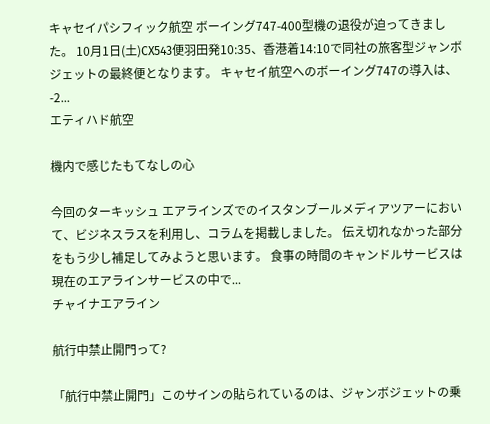キャセイパシフィック航空 ボーイング747-400型機の退役が迫ってきました。 10月1日(土)CX543便羽田発10:35、香港着14:10で同社の旅客型ジャンボジェットの最終便となります。 キャセイ航空へのボーイング747の導入は、-2...
エティハド航空

機内で感じたもてなしの心

今回のターキッシュ エアラインズでのイスタンブールメディアツアーにおいて、ビジネスラスを利用し、コラムを掲載しました。 伝え切れなかった部分をもう少し補足してみようと思います。 食事の時間のキャンドルサービスは現在のエアラインサービスの中で...
チャイナエアライン

航行中禁止開門って?

「航行中禁止開門」このサインの貼られているのは、ジャンボジェットの乗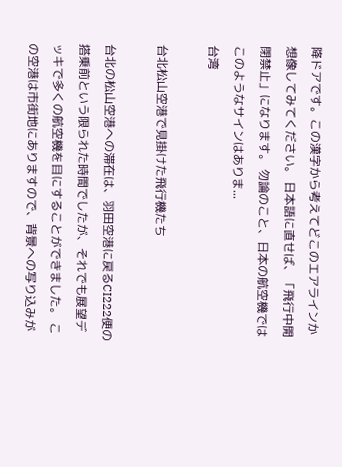降ドアです。この漢字から考えてどこのエアラインか想像してみてください。 日本語に直せば、「飛行中開閉禁止」になります。 勿論のこと、日本の航空機ではこのようなサインはありま...
台湾

台北松山空港で見掛けた飛行機たち

台北の松山空港への滞在は、羽田空港に戻るCI222便の搭乗前という限られた時間でしたが、それでも展望デッキで多くの航空機を目にすることができました。 この空港は市街地にありますので、背景への写り込みが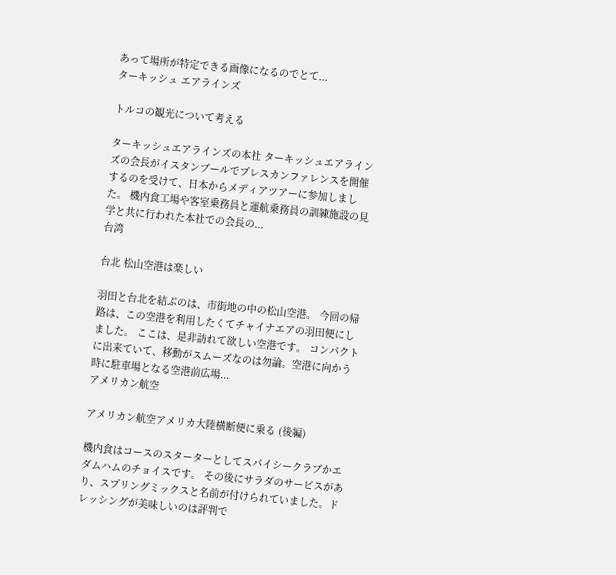あって場所が特定できる画像になるのでとて...
ターキッシュ エアラインズ

トルコの観光について考える

ターキッシュエアラインズの本社 ターキッシュエアラインズの会長がイスタンブールでプレスカンファレンスを開催するのを受けて、日本からメディアツアーに参加しました。 機内食工場や客室乗務員と運航乗務員の訓練施設の見学と共に行われた本社での会長の...
台湾

台北 松山空港は楽しい

羽田と台北を結ぶのは、市街地の中の松山空港。 今回の帰路は、この空港を利用したくてチャイナエアの羽田便にしました。 ここは、是非訪れて欲しい空港です。 コンパクトに出来ていて、移動がスムーズなのは勿論。空港に向かう時に駐車場となる空港前広場...
アメリカン航空

アメリカン航空アメリカ大陸横断便に乗る (後編)

機内食はコースのスターターとしてスパイシークラブかエダムハムのチョイスです。 その後にサラダのサービスがあり、スプリングミックスと名前が付けられていました。ドレッシングが美味しいのは評判で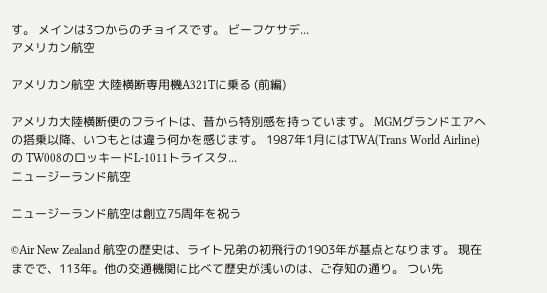す。 メインは3つからのチョイスです。 ビーフケサデ...
アメリカン航空

アメリカン航空 大陸横断専用機A321Tに乗る (前編)

アメリカ大陸横断便のフライトは、昔から特別感を持っています。 MGMグランドエアへの搭乗以降、いつもとは違う何かを感じます。 1987年1月にはTWA(Trans World Airline)の TW008のロッキードL-1011トライスタ...
ニュージーランド航空

ニュージーランド航空は創立75周年を祝う

©Air New Zealand 航空の歴史は、ライト兄弟の初飛行の1903年が基点となります。 現在までで、113年。他の交通機関に比べて歴史が浅いのは、ご存知の通り。 つい先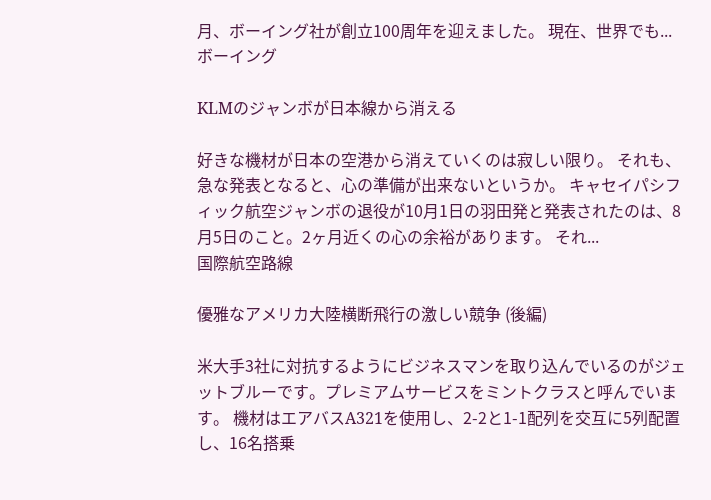月、ボーイング社が創立100周年を迎えました。 現在、世界でも...
ボーイング

KLMのジャンボが日本線から消える

好きな機材が日本の空港から消えていくのは寂しい限り。 それも、急な発表となると、心の準備が出来ないというか。 キャセイパシフィック航空ジャンボの退役が10月1日の羽田発と発表されたのは、8月5日のこと。2ヶ月近くの心の余裕があります。 それ...
国際航空路線

優雅なアメリカ大陸横断飛行の激しい競争 (後編)

米大手3社に対抗するようにビジネスマンを取り込んでいるのがジェットブルーです。プレミアムサービスをミントクラスと呼んでいます。 機材はエアバスA321を使用し、2-2と1-1配列を交互に5列配置し、16名搭乗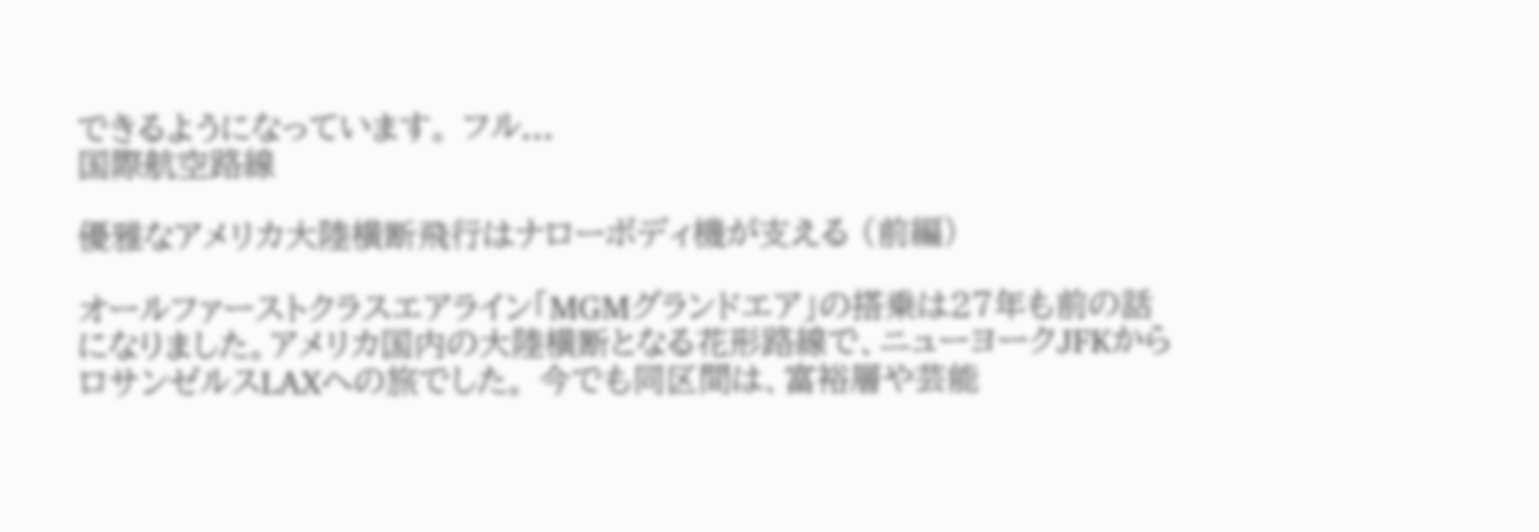できるようになっています。 フル...
国際航空路線

優雅なアメリカ大陸横断飛行はナローボディ機が支える (前編)

オールファーストクラスエアライン「MGMグランドエア」の搭乗は27年も前の話になりました。アメリカ国内の大陸横断となる花形路線で、ニューヨークJFKからロサンゼルスLAXへの旅でした。 今でも同区間は、富裕層や芸能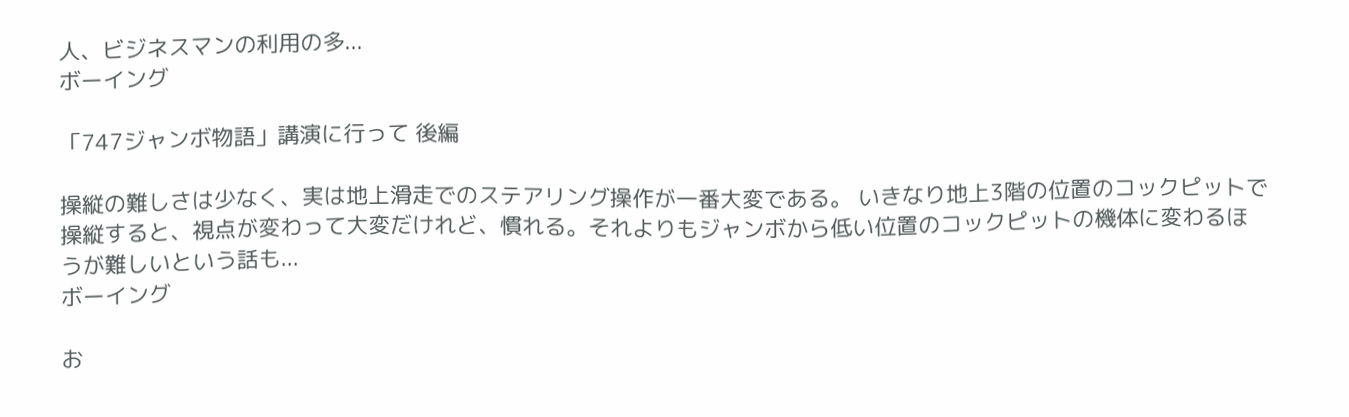人、ビジネスマンの利用の多...
ボーイング

「747ジャンボ物語」講演に行って 後編

操縦の難しさは少なく、実は地上滑走でのステアリング操作が一番大変である。 いきなり地上3階の位置のコックピットで操縦すると、視点が変わって大変だけれど、慣れる。それよりもジャンボから低い位置のコックピットの機体に変わるほうが難しいという話も...
ボーイング

お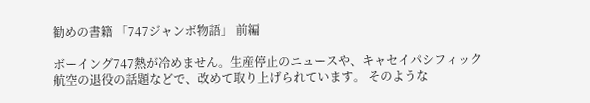勧めの書籍 「747ジャンボ物語」 前編

ボーイング747熱が冷めません。生産停止のニュースや、キャセイパシフィック航空の退役の話題などで、改めて取り上げられています。 そのような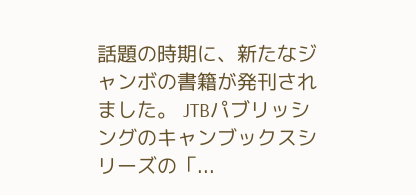話題の時期に、新たなジャンボの書籍が発刊されました。 JTBパブリッシングのキャンブックスシリーズの「...